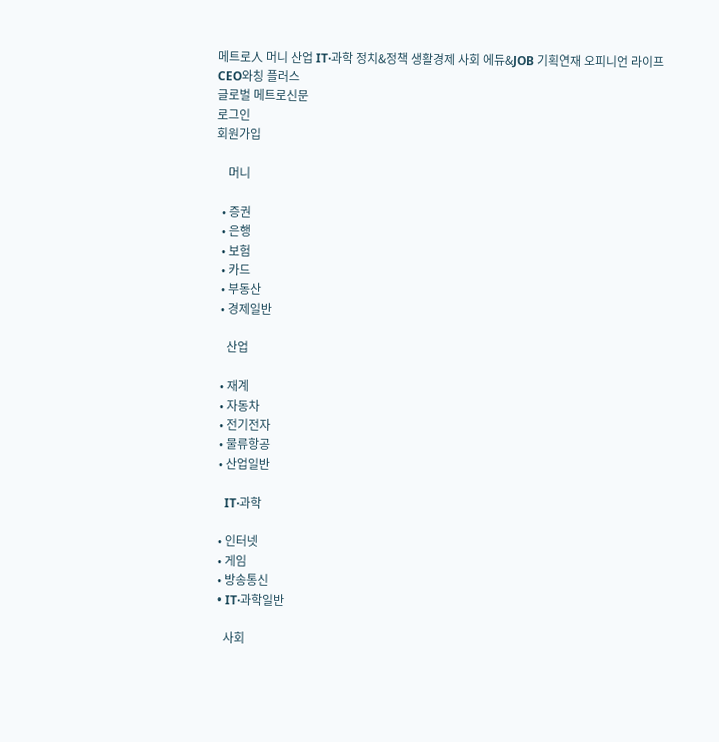메트로人 머니 산업 IT·과학 정치&정책 생활경제 사회 에듀&JOB 기획연재 오피니언 라이프 CEO와칭 플러스
글로벌 메트로신문
로그인
회원가입

    머니

  • 증권
  • 은행
  • 보험
  • 카드
  • 부동산
  • 경제일반

    산업

  • 재계
  • 자동차
  • 전기전자
  • 물류항공
  • 산업일반

    IT·과학

  • 인터넷
  • 게임
  • 방송통신
  • IT·과학일반

    사회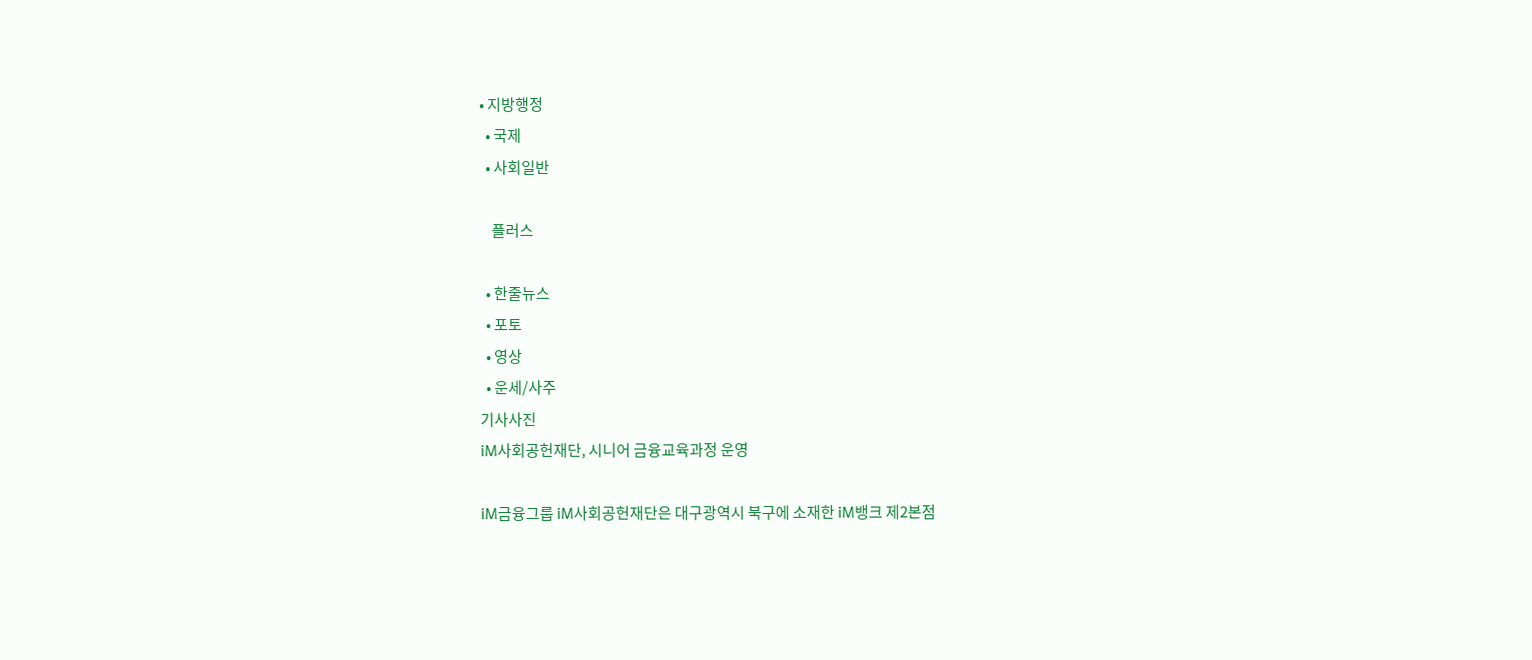• 지방행정
  • 국제
  • 사회일반

    플러스

  • 한줄뉴스
  • 포토
  • 영상
  • 운세/사주
기사사진
iM사회공헌재단, 시니어 금융교육과정 운영

iM금융그룹 iM사회공헌재단은 대구광역시 북구에 소재한 iM뱅크 제2본점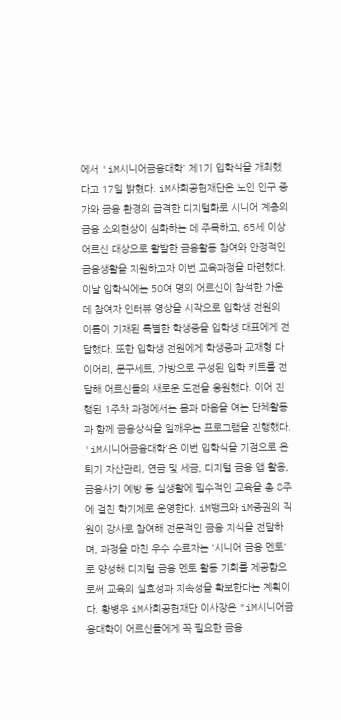에서 'iM시니어금융대학' 제1기 입학식을 개최했다고 17일 밝혔다. iM사회공헌재단은 노인 인구 증가와 금융 환경의 급격한 디지털화로 시니어 계층의 금융 소외현상이 심화하는 데 주목하고, 65세 이상 어르신 대상으로 활발한 금융활동 참여와 안정적인 금융생활을 지원하고자 이번 교육과정을 마련했다. 이날 입학식에는 50여 명의 어르신이 참석한 가운데 참여자 인터뷰 영상을 시작으로 입학생 전원의 이름이 기재된 특별한 학생증을 입학생 대표에게 전달했다. 또한 입학생 전원에게 학생증과 교재형 다이어리, 문구세트, 가방으로 구성된 입학 키트를 전달해 어르신들의 새로운 도전을 응원했다. 이어 진행된 1주차 과정에서는 몸과 마음을 여는 단체활동과 함께 금융상식을 일깨우는 프로그램을 진행했다. 'iM시니어금융대학'은 이번 입학식을 기점으로 은퇴기 자산관리, 연금 및 세금, 디지털 금융 앱 활용, 금융사기 예방 등 실생활에 필수적인 교육을 총 8주에 걸친 학기제로 운영한다. iM뱅크와 iM증권의 직원이 강사로 참여해 전문적인 금융 지식을 전달하며, 과정을 마친 우수 수료자는 '시니어 금융 멘토'로 양성해 디지털 금융 멘토 활동 기회를 제공함으로써 교육의 실효성과 지속성을 확보한다는 계획이다. 황병우 iM사회공헌재단 이사장은 "iM시니어금융대학이 어르신들에게 꼭 필요한 금융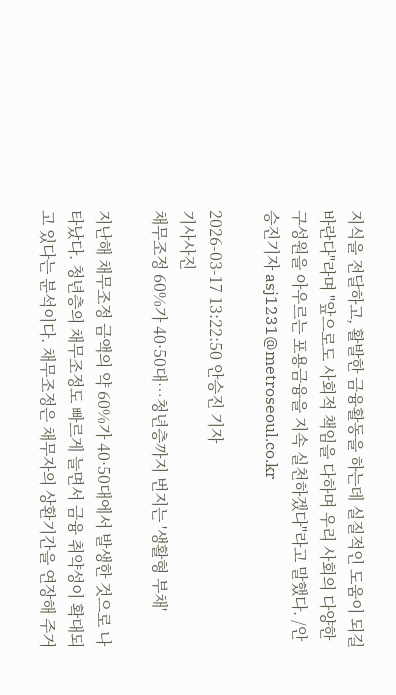지식을 전달하고, 활발한 금융활동을 하는데 실질적인 도움이 되길 바란다"라며 "앞으로도 사회적 책임을 다하며 우리 사회의 다양한 구성원을 아우르는 포용금융을 지속 실천하겠다"라고 말했다. /안승진기자 asj1231@metroseoul.co.kr

2026-03-17 13:22:50 안승진 기자
기사사진
채무조정 60%가 40·50대…청년층까지 번지는 '생활형 부채'

지난해 채무조정 금액의 약 60%가 40·50대에서 발생한 것으로 나타났다. 청년층의 채무조정도 빠르게 늘면서 금융 취약성이 확대되고 있다는 분석이다. 채무조정은 채무자의 상환기간을 연장해 주거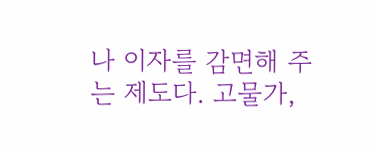나 이자를 감면해 주는 제도다. 고물가,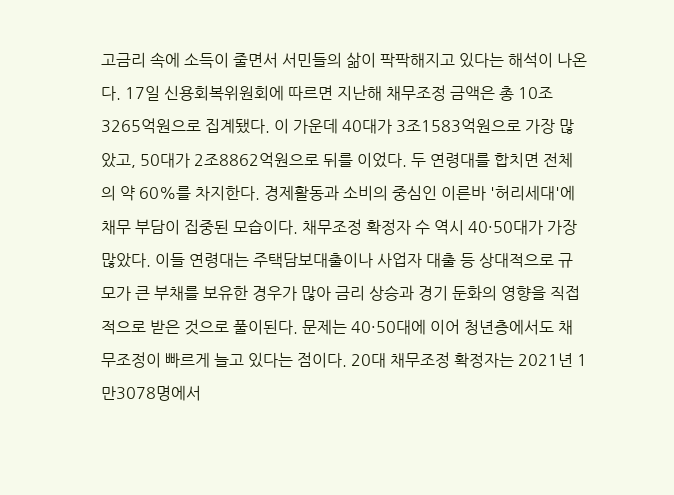고금리 속에 소득이 줄면서 서민들의 삶이 팍팍해지고 있다는 해석이 나온다. 17일 신용회복위원회에 따르면 지난해 채무조정 금액은 총 10조3265억원으로 집계됐다. 이 가운데 40대가 3조1583억원으로 가장 많았고, 50대가 2조8862억원으로 뒤를 이었다. 두 연령대를 합치면 전체의 약 60%를 차지한다. 경제활동과 소비의 중심인 이른바 '허리세대'에 채무 부담이 집중된 모습이다. 채무조정 확정자 수 역시 40·50대가 가장 많았다. 이들 연령대는 주택담보대출이나 사업자 대출 등 상대적으로 규모가 큰 부채를 보유한 경우가 많아 금리 상승과 경기 둔화의 영향을 직접적으로 받은 것으로 풀이된다. 문제는 40·50대에 이어 청년층에서도 채무조정이 빠르게 늘고 있다는 점이다. 20대 채무조정 확정자는 2021년 1만3078명에서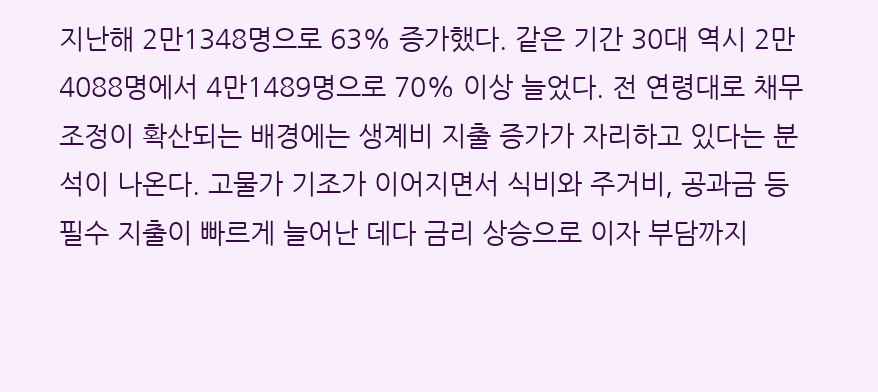지난해 2만1348명으로 63% 증가했다. 같은 기간 30대 역시 2만4088명에서 4만1489명으로 70% 이상 늘었다. 전 연령대로 채무조정이 확산되는 배경에는 생계비 지출 증가가 자리하고 있다는 분석이 나온다. 고물가 기조가 이어지면서 식비와 주거비, 공과금 등 필수 지출이 빠르게 늘어난 데다 금리 상승으로 이자 부담까지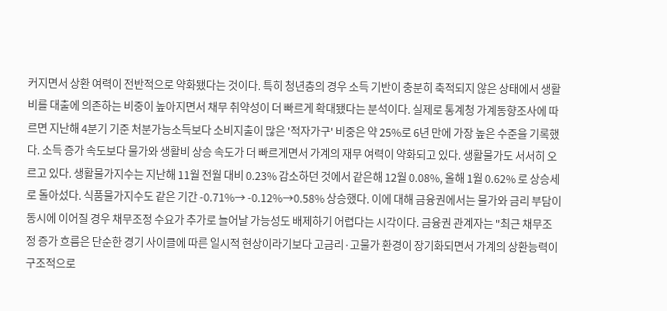커지면서 상환 여력이 전반적으로 약화됐다는 것이다. 특히 청년층의 경우 소득 기반이 충분히 축적되지 않은 상태에서 생활비를 대출에 의존하는 비중이 높아지면서 채무 취약성이 더 빠르게 확대됐다는 분석이다. 실제로 통계청 가계동향조사에 따르면 지난해 4분기 기준 처분가능소득보다 소비지출이 많은 '적자가구' 비중은 약 25%로 6년 만에 가장 높은 수준을 기록했다. 소득 증가 속도보다 물가와 생활비 상승 속도가 더 빠르게면서 가계의 재무 여력이 약화되고 있다. 생활물가도 서서히 오르고 있다. 생활물가지수는 지난해 11월 전월 대비 0.23% 감소하던 것에서 같은해 12월 0.08%, 올해 1월 0.62% 로 상승세로 돌아섰다. 식품물가지수도 같은 기간 -0.71%→ -0.12%→0.58% 상승했다. 이에 대해 금융권에서는 물가와 금리 부담이 동시에 이어질 경우 채무조정 수요가 추가로 늘어날 가능성도 배제하기 어렵다는 시각이다. 금융권 관계자는 "최근 채무조정 증가 흐름은 단순한 경기 사이클에 따른 일시적 현상이라기보다 고금리·고물가 환경이 장기화되면서 가계의 상환능력이 구조적으로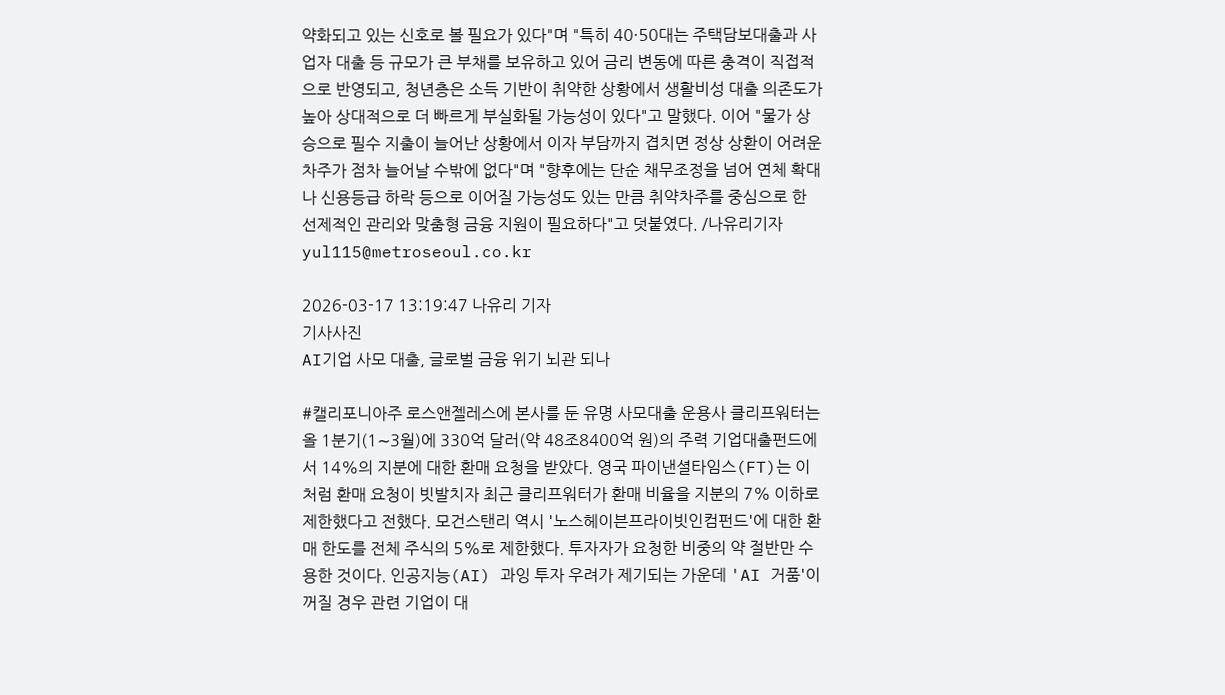약화되고 있는 신호로 볼 필요가 있다"며 "특히 40·50대는 주택담보대출과 사업자 대출 등 규모가 큰 부채를 보유하고 있어 금리 변동에 따른 충격이 직접적으로 반영되고, 청년층은 소득 기반이 취약한 상황에서 생활비성 대출 의존도가 높아 상대적으로 더 빠르게 부실화될 가능성이 있다"고 말했다. 이어 "물가 상승으로 필수 지출이 늘어난 상황에서 이자 부담까지 겹치면 정상 상환이 어려운 차주가 점차 늘어날 수밖에 없다"며 "향후에는 단순 채무조정을 넘어 연체 확대나 신용등급 하락 등으로 이어질 가능성도 있는 만큼 취약차주를 중심으로 한 선제적인 관리와 맞춤형 금융 지원이 필요하다"고 덧붙였다. /나유리기자 yul115@metroseoul.co.kr

2026-03-17 13:19:47 나유리 기자
기사사진
AI기업 사모 대출, 글로벌 금융 위기 뇌관 되나

#캘리포니아주 로스앤젤레스에 본사를 둔 유명 사모대출 운용사 클리프워터는 올 1분기(1∼3월)에 330억 달러(약 48조8400억 원)의 주력 기업대출펀드에서 14%의 지분에 대한 환매 요청을 받았다. 영국 파이낸셜타임스(FT)는 이처럼 환매 요청이 빗발치자 최근 클리프워터가 환매 비율을 지분의 7% 이하로 제한했다고 전했다. 모건스탠리 역시 '노스헤이븐프라이빗인컴펀드'에 대한 환매 한도를 전체 주식의 5%로 제한했다. 투자자가 요청한 비중의 약 절반만 수용한 것이다. 인공지능(AI) 과잉 투자 우려가 제기되는 가운데 'AI 거품'이 꺼질 경우 관련 기업이 대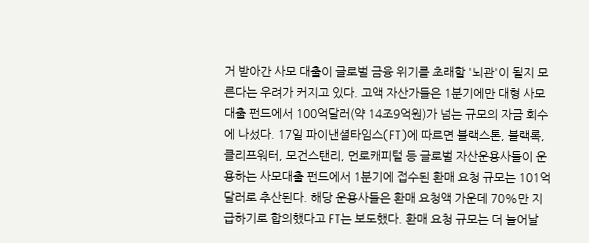거 받아간 사모 대출이 글로벌 금융 위기를 초래할 '뇌관'이 될지 모른다는 우려가 커지고 있다. 고액 자산가들은 1분기에만 대형 사모대출 펀드에서 100억달러(약 14조9억원)가 넘는 규모의 자금 회수에 나섰다. 17일 파이낸셜타임스(FT)에 따르면 블랙스톤, 블랙록, 클리프워터, 모건스탠리, 먼로캐피털 등 글로벌 자산운용사들이 운용하는 사모대출 펀드에서 1분기에 접수된 환매 요청 규모는 101억달러로 추산된다. 해당 운용사들은 환매 요청액 가운데 70%만 지급하기로 합의했다고 FT는 보도했다. 환매 요청 규모는 더 늘어날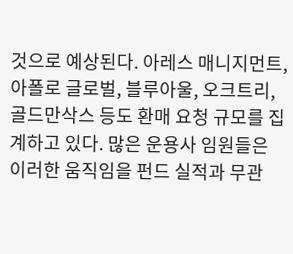것으로 예상된다. 아레스 매니지먼트, 아폴로 글로벌, 블루아울, 오크트리, 골드만삭스 등도 환매 요청 규모를 집계하고 있다. 많은 운용사 임원들은 이러한 움직임을 펀드 실적과 무관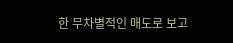한 무차별적인 매도로 보고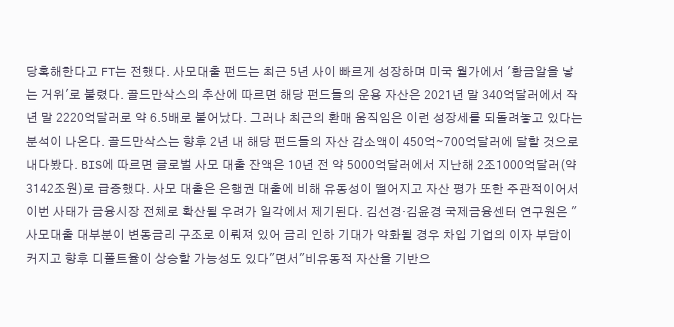당혹해한다고 FT는 전했다. 사모대출 펀드는 최근 5년 사이 빠르게 성장하며 미국 월가에서 '황금알을 낳는 거위'로 불렸다. 골드만삭스의 추산에 따르면 해당 펀드들의 운용 자산은 2021년 말 340억달러에서 작년 말 2220억달러로 약 6.5배로 불어났다. 그러나 최근의 환매 움직임은 이런 성장세를 되돌려놓고 있다는 분석이 나온다. 골드만삭스는 향후 2년 내 해당 펀드들의 자산 감소액이 450억∼700억달러에 달할 것으로 내다봤다. BIS에 따르면 글로벌 사모 대출 잔액은 10년 전 약 5000억달러에서 지난해 2조1000억달러(약 3142조원)로 급증했다. 사모 대출은 은행권 대출에 비해 유동성이 떨어지고 자산 평가 또한 주관적이어서 이번 사태가 금융시장 전체로 확산될 우려가 일각에서 제기된다. 김선경·김윤경 국제금융센터 연구원은 "사모대출 대부분이 변동금리 구조로 이뤄져 있어 금리 인하 기대가 약화될 경우 차입 기업의 이자 부담이 커지고 향후 디폴트율이 상승할 가능성도 있다"면서"비유동적 자산을 기반으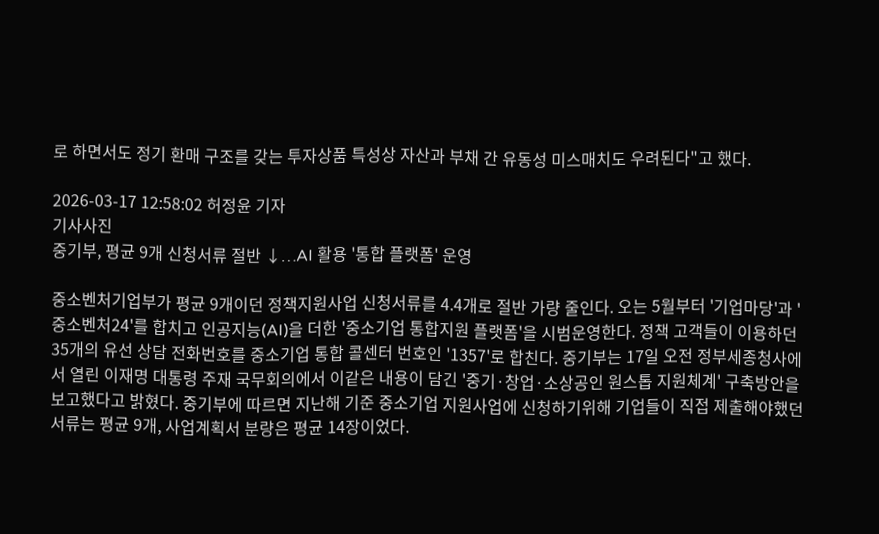로 하면서도 정기 환매 구조를 갖는 투자상품 특성상 자산과 부채 간 유동성 미스매치도 우려된다"고 했다.

2026-03-17 12:58:02 허정윤 기자
기사사진
중기부, 평균 9개 신청서류 절반 ↓…AI 활용 '통합 플랫폼' 운영

중소벤처기업부가 평균 9개이던 정책지원사업 신청서류를 4.4개로 절반 가량 줄인다. 오는 5월부터 '기업마당'과 '중소벤처24'를 합치고 인공지능(AI)을 더한 '중소기업 통합지원 플랫폼'을 시범운영한다. 정책 고객들이 이용하던 35개의 유선 상담 전화번호를 중소기업 통합 콜센터 번호인 '1357'로 합친다. 중기부는 17일 오전 정부세종청사에서 열린 이재명 대통령 주재 국무회의에서 이같은 내용이 담긴 '중기·창업·소상공인 원스톱 지원체계' 구축방안을 보고했다고 밝혔다. 중기부에 따르면 지난해 기준 중소기업 지원사업에 신청하기위해 기업들이 직접 제출해야했던 서류는 평균 9개, 사업계획서 분량은 평균 14장이었다.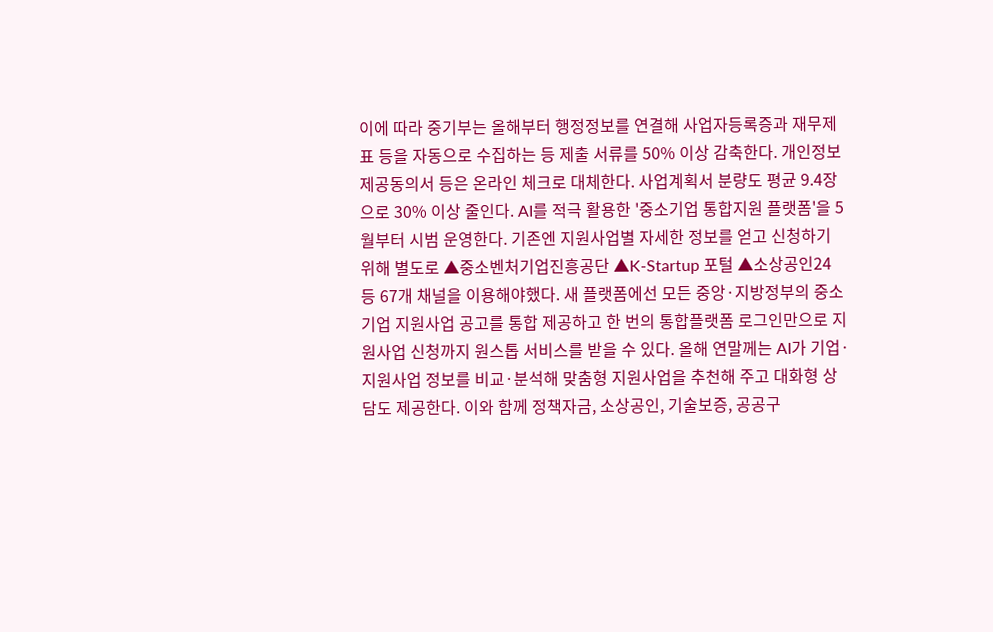이에 따라 중기부는 올해부터 행정정보를 연결해 사업자등록증과 재무제표 등을 자동으로 수집하는 등 제출 서류를 50% 이상 감축한다. 개인정보제공동의서 등은 온라인 체크로 대체한다. 사업계획서 분량도 평균 9.4장으로 30% 이상 줄인다. AI를 적극 활용한 '중소기업 통합지원 플랫폼'을 5월부터 시범 운영한다. 기존엔 지원사업별 자세한 정보를 얻고 신청하기 위해 별도로 ▲중소벤처기업진흥공단 ▲K-Startup 포털 ▲소상공인24 등 67개 채널을 이용해야했다. 새 플랫폼에선 모든 중앙·지방정부의 중소기업 지원사업 공고를 통합 제공하고 한 번의 통합플랫폼 로그인만으로 지원사업 신청까지 원스톱 서비스를 받을 수 있다. 올해 연말께는 AI가 기업·지원사업 정보를 비교·분석해 맞춤형 지원사업을 추천해 주고 대화형 상담도 제공한다. 이와 함께 정책자금, 소상공인, 기술보증, 공공구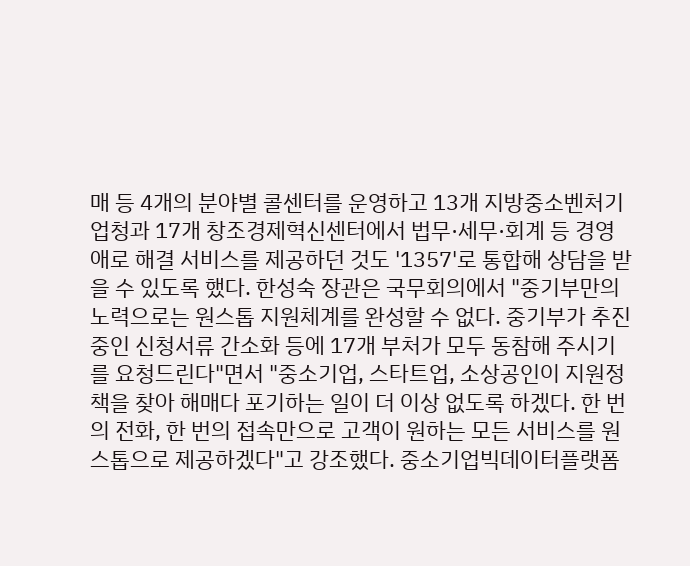매 등 4개의 분야별 콜센터를 운영하고 13개 지방중소벤처기업청과 17개 창조경제혁신센터에서 법무·세무·회계 등 경영애로 해결 서비스를 제공하던 것도 '1357'로 통합해 상담을 받을 수 있도록 했다. 한성숙 장관은 국무회의에서 "중기부만의 노력으로는 원스톱 지원체계를 완성할 수 없다. 중기부가 추진 중인 신청서류 간소화 등에 17개 부처가 모두 동참해 주시기를 요청드린다"면서 "중소기업, 스타트업, 소상공인이 지원정책을 찾아 해매다 포기하는 일이 더 이상 없도록 하겠다. 한 번의 전화, 한 번의 접속만으로 고객이 원하는 모든 서비스를 원스톱으로 제공하겠다"고 강조했다. 중소기업빅데이터플랫폼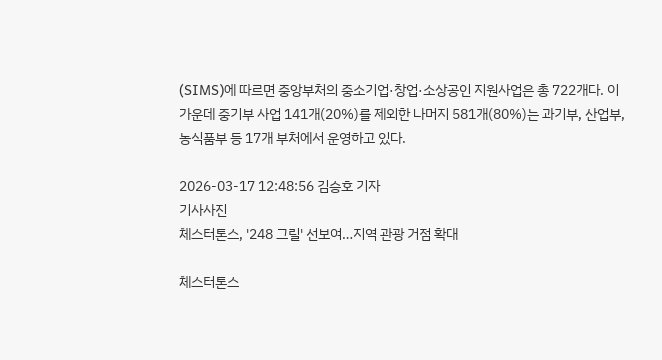(SIMS)에 따르면 중앙부처의 중소기업·창업·소상공인 지원사업은 총 722개다. 이 가운데 중기부 사업 141개(20%)를 제외한 나머지 581개(80%)는 과기부, 산업부, 농식품부 등 17개 부처에서 운영하고 있다.

2026-03-17 12:48:56 김승호 기자
기사사진
체스터톤스, '248 그릴' 선보여…지역 관광 거점 확대

체스터톤스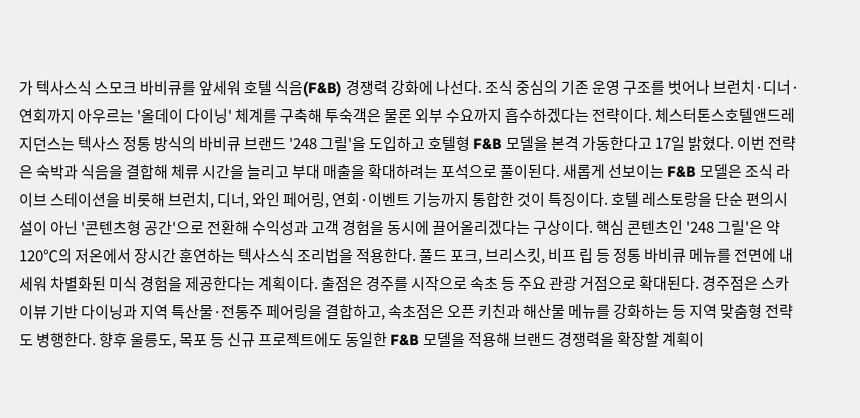가 텍사스식 스모크 바비큐를 앞세워 호텔 식음(F&B) 경쟁력 강화에 나선다. 조식 중심의 기존 운영 구조를 벗어나 브런치·디너·연회까지 아우르는 '올데이 다이닝' 체계를 구축해 투숙객은 물론 외부 수요까지 흡수하겠다는 전략이다. 체스터톤스호텔앤드레지던스는 텍사스 정통 방식의 바비큐 브랜드 '248 그릴'을 도입하고 호텔형 F&B 모델을 본격 가동한다고 17일 밝혔다. 이번 전략은 숙박과 식음을 결합해 체류 시간을 늘리고 부대 매출을 확대하려는 포석으로 풀이된다. 새롭게 선보이는 F&B 모델은 조식 라이브 스테이션을 비롯해 브런치, 디너, 와인 페어링, 연회·이벤트 기능까지 통합한 것이 특징이다. 호텔 레스토랑을 단순 편의시설이 아닌 '콘텐츠형 공간'으로 전환해 수익성과 고객 경험을 동시에 끌어올리겠다는 구상이다. 핵심 콘텐츠인 '248 그릴'은 약 120℃의 저온에서 장시간 훈연하는 텍사스식 조리법을 적용한다. 풀드 포크, 브리스킷, 비프 립 등 정통 바비큐 메뉴를 전면에 내세워 차별화된 미식 경험을 제공한다는 계획이다. 출점은 경주를 시작으로 속초 등 주요 관광 거점으로 확대된다. 경주점은 스카이뷰 기반 다이닝과 지역 특산물·전통주 페어링을 결합하고, 속초점은 오픈 키친과 해산물 메뉴를 강화하는 등 지역 맞춤형 전략도 병행한다. 향후 울릉도, 목포 등 신규 프로젝트에도 동일한 F&B 모델을 적용해 브랜드 경쟁력을 확장할 계획이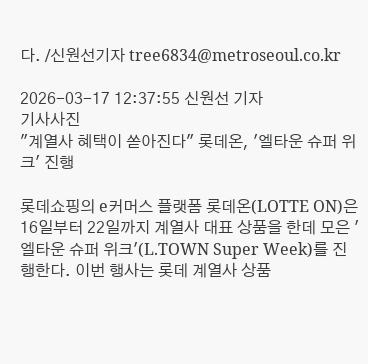다. /신원선기자 tree6834@metroseoul.co.kr

2026-03-17 12:37:55 신원선 기자
기사사진
"계열사 혜택이 쏟아진다" 롯데온, '엘타운 슈퍼 위크' 진행

롯데쇼핑의 e커머스 플랫폼 롯데온(LOTTE ON)은 16일부터 22일까지 계열사 대표 상품을 한데 모은 '엘타운 슈퍼 위크'(L.TOWN Super Week)를 진행한다. 이번 행사는 롯데 계열사 상품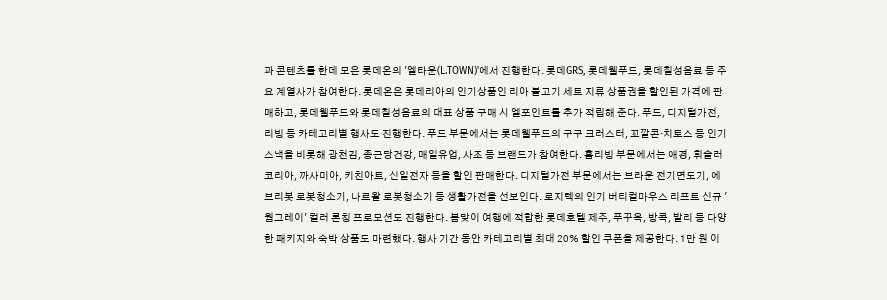과 콘텐츠를 한데 모은 롯데온의 '엘타운(L.TOWN)'에서 진행한다. 롯데GRS, 롯데웰푸드, 롯데칠성음료 등 주요 계열사가 참여한다. 롯데온은 롯데리아의 인기상품인 리아 불고기 세트 지류 상품권을 할인된 가격에 판매하고, 롯데웰푸드와 롯데칠성음료의 대표 상품 구매 시 엘포인트를 추가 적립해 준다. 푸드, 디지털가전, 리빙 등 카테고리별 행사도 진행한다. 푸드 부문에서는 롯데웰푸드의 구구 크러스터, 꼬깔콘·치토스 등 인기 스낵을 비롯해 광천김, 종근당건강, 매일유업, 사조 등 브랜드가 참여한다. 홈리빙 부문에서는 애경, 휘슬러 코리아, 까사미아, 키친아트, 신일전자 등을 할인 판매한다. 디지털가전 부문에서는 브라운 전기면도기, 에브리봇 로봇청소기, 나르왈 로봇청소기 등 생활가전을 선보인다. 로지텍의 인기 버티컬마우스 리프트 신규 '웜그레이' 컬러 론칭 프로모션도 진행한다. 봄맞이 여행에 적합한 롯데호텔 제주, 푸꾸옥, 방콕, 발리 등 다양한 패키지와 숙박 상품도 마련했다. 행사 기간 동안 카테고리별 최대 20% 할인 쿠폰을 제공한다. 1만 원 이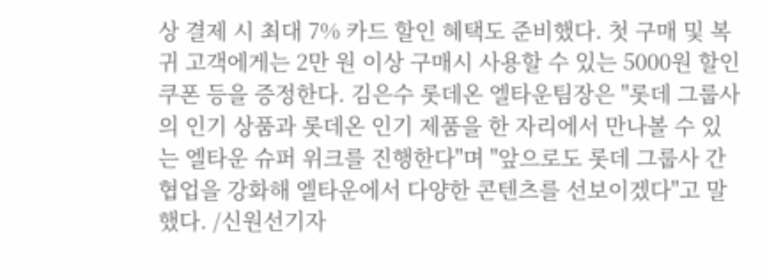상 결제 시 최대 7% 카드 할인 혜택도 준비했다. 첫 구매 및 복귀 고객에게는 2만 원 이상 구매시 사용할 수 있는 5000원 할인 쿠폰 등을 증정한다. 김은수 롯데온 엘타운팀장은 "롯데 그룹사의 인기 상품과 롯데온 인기 제품을 한 자리에서 만나볼 수 있는 엘타운 슈퍼 위크를 진행한다"며 "앞으로도 롯데 그룹사 간 협업을 강화해 엘타운에서 다양한 콘텐츠를 선보이겠다"고 말했다. /신원선기자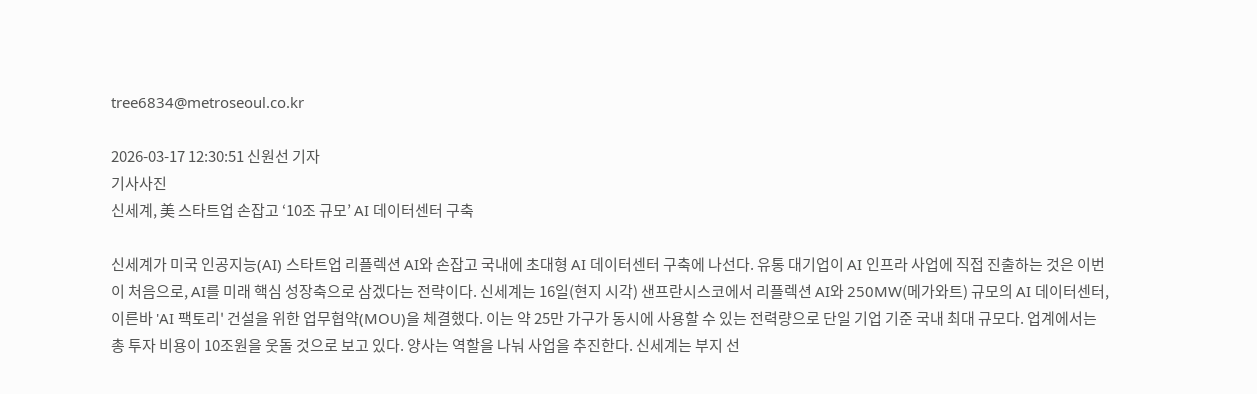tree6834@metroseoul.co.kr

2026-03-17 12:30:51 신원선 기자
기사사진
신세계, 美 스타트업 손잡고 ‘10조 규모’ AI 데이터센터 구축

신세계가 미국 인공지능(AI) 스타트업 리플렉션 AI와 손잡고 국내에 초대형 AI 데이터센터 구축에 나선다. 유통 대기업이 AI 인프라 사업에 직접 진출하는 것은 이번이 처음으로, AI를 미래 핵심 성장축으로 삼겠다는 전략이다. 신세계는 16일(현지 시각) 샌프란시스코에서 리플렉션 AI와 250MW(메가와트) 규모의 AI 데이터센터, 이른바 'AI 팩토리' 건설을 위한 업무협약(MOU)을 체결했다. 이는 약 25만 가구가 동시에 사용할 수 있는 전력량으로 단일 기업 기준 국내 최대 규모다. 업계에서는 총 투자 비용이 10조원을 웃돌 것으로 보고 있다. 양사는 역할을 나눠 사업을 추진한다. 신세계는 부지 선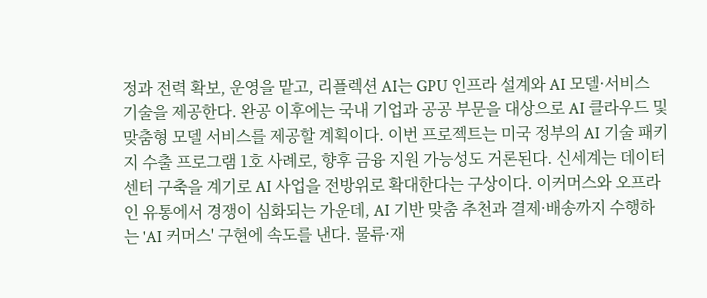정과 전력 확보, 운영을 맡고, 리플렉션 AI는 GPU 인프라 설계와 AI 모델·서비스 기술을 제공한다. 완공 이후에는 국내 기업과 공공 부문을 대상으로 AI 클라우드 및 맞춤형 모델 서비스를 제공할 계획이다. 이번 프로젝트는 미국 정부의 AI 기술 패키지 수출 프로그램 1호 사례로, 향후 금융 지원 가능성도 거론된다. 신세계는 데이터센터 구축을 계기로 AI 사업을 전방위로 확대한다는 구상이다. 이커머스와 오프라인 유통에서 경쟁이 심화되는 가운데, AI 기반 맞춤 추천과 결제·배송까지 수행하는 'AI 커머스' 구현에 속도를 낸다. 물류·재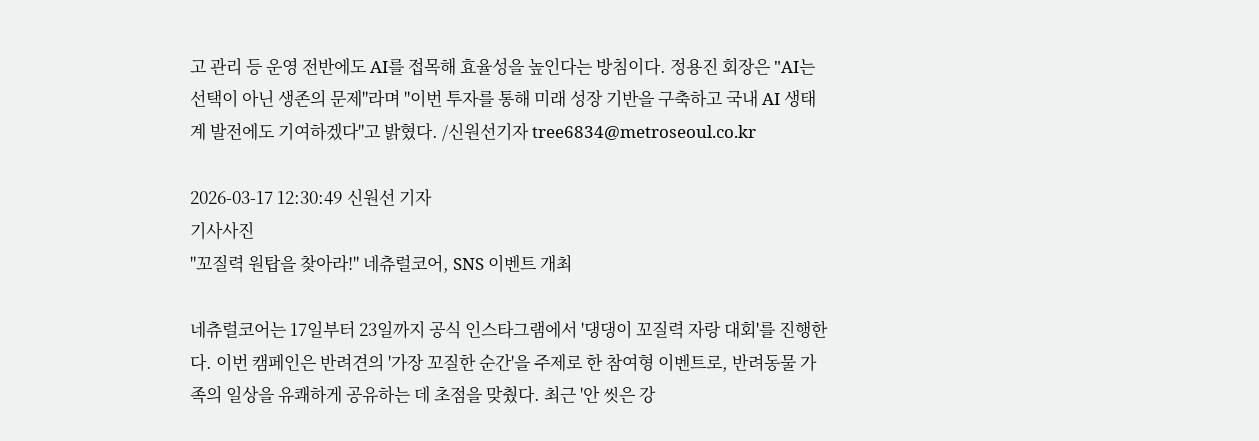고 관리 등 운영 전반에도 AI를 접목해 효율성을 높인다는 방침이다. 정용진 회장은 "AI는 선택이 아닌 생존의 문제"라며 "이번 투자를 통해 미래 성장 기반을 구축하고 국내 AI 생태계 발전에도 기여하겠다"고 밝혔다. /신원선기자 tree6834@metroseoul.co.kr

2026-03-17 12:30:49 신원선 기자
기사사진
"꼬질력 원탑을 찾아라!" 네츄럴코어, SNS 이벤트 개최

네츄럴코어는 17일부터 23일까지 공식 인스타그램에서 '댕댕이 꼬질력 자랑 대회'를 진행한다. 이번 캠페인은 반려견의 '가장 꼬질한 순간'을 주제로 한 참여형 이벤트로, 반려동물 가족의 일상을 유쾌하게 공유하는 데 초점을 맞췄다. 최근 '안 씻은 강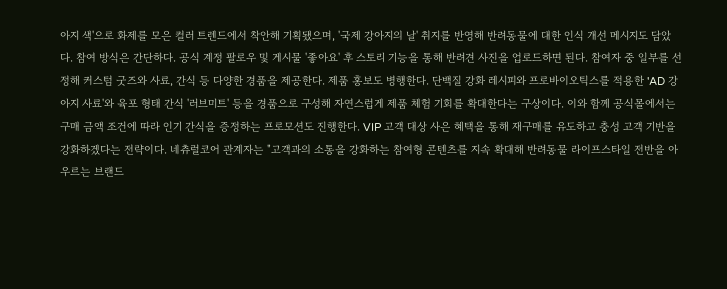아지 색'으로 화제를 모은 컬러 트렌드에서 착안해 기획됐으며, '국제 강아지의 날' 취지를 반영해 반려동물에 대한 인식 개선 메시지도 담았다. 참여 방식은 간단하다. 공식 계정 팔로우 및 게시물 '좋아요' 후 스토리 기능을 통해 반려견 사진을 업로드하면 된다. 참여자 중 일부를 선정해 커스텀 굿즈와 사료, 간식 등 다양한 경품을 제공한다. 제품 홍보도 병행한다. 단백질 강화 레시피와 프로바이오틱스를 적용한 'AD 강아지 사료'와 육포 형태 간식 '러브미트' 등을 경품으로 구성해 자연스럽게 제품 체험 기회를 확대한다는 구상이다. 이와 함께 공식몰에서는 구매 금액 조건에 따라 인기 간식을 증정하는 프로모션도 진행한다. VIP 고객 대상 사은 혜택을 통해 재구매를 유도하고 충성 고객 기반을 강화하겠다는 전략이다. 네츄럴코어 관계자는 "고객과의 소통을 강화하는 참여형 콘텐츠를 지속 확대해 반려동물 라이프스타일 전반을 아우르는 브랜드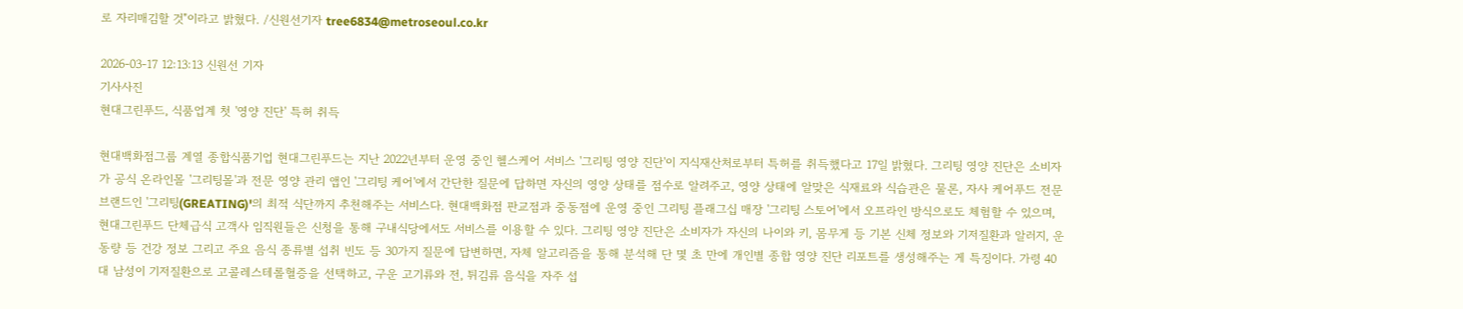로 자리매김할 것"이라고 밝혔다. /신원선기자 tree6834@metroseoul.co.kr

2026-03-17 12:13:13 신원선 기자
기사사진
현대그린푸드, 식품업계 첫 '영양 진단' 특허 취득

현대백화점그룹 계열 종합식품기업 현대그린푸드는 지난 2022년부터 운영 중인 헬스케어 서비스 '그리팅 영양 진단'이 지식재산처로부터 특허를 취득했다고 17일 밝혔다. 그리팅 영양 진단은 소비자가 공식 온라인몰 '그리팅몰'과 전문 영양 관리 앱인 '그리팅 케어'에서 간단한 질문에 답하면 자신의 영양 상태를 점수로 알려주고, 영양 상태에 알맞은 식재료와 식습관은 물론, 자사 케어푸드 전문 브랜드인 '그리팅(GREATING)'의 최적 식단까지 추천해주는 서비스다. 현대백화점 판교점과 중동점에 운영 중인 그리팅 플래그십 매장 '그리팅 스토어'에서 오프라인 방식으로도 체험할 수 있으며, 현대그린푸드 단체급식 고객사 임직원들은 신청을 통해 구내식당에서도 서비스를 이용할 수 있다. 그리팅 영양 진단은 소비자가 자신의 나이와 키, 몸무게 등 기본 신체 정보와 기저질환과 알러지, 운동량 등 건강 정보 그리고 주요 음식 종류별 섭취 빈도 등 30가지 질문에 답변하면, 자체 알고리즘을 통해 분석해 단 몇 초 만에 개인별 종합 영양 진단 리포트를 생성해주는 게 특징이다. 가령 40대 남성이 기저질환으로 고콜레스테롤혈증을 선택하고, 구운 고기류와 전, 튀김류 음식을 자주 섭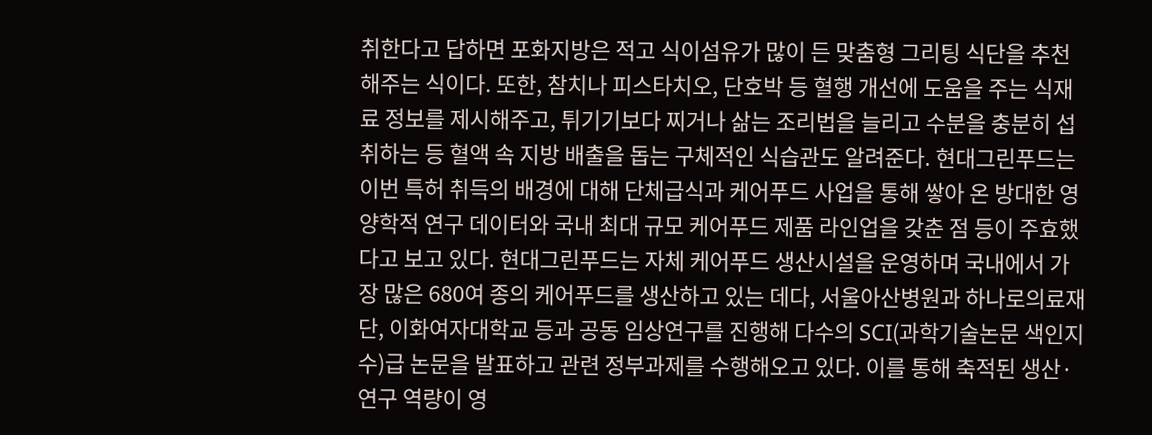취한다고 답하면 포화지방은 적고 식이섬유가 많이 든 맞춤형 그리팅 식단을 추천해주는 식이다. 또한, 참치나 피스타치오, 단호박 등 혈행 개선에 도움을 주는 식재료 정보를 제시해주고, 튀기기보다 찌거나 삶는 조리법을 늘리고 수분을 충분히 섭취하는 등 혈액 속 지방 배출을 돕는 구체적인 식습관도 알려준다. 현대그린푸드는 이번 특허 취득의 배경에 대해 단체급식과 케어푸드 사업을 통해 쌓아 온 방대한 영양학적 연구 데이터와 국내 최대 규모 케어푸드 제품 라인업을 갖춘 점 등이 주효했다고 보고 있다. 현대그린푸드는 자체 케어푸드 생산시설을 운영하며 국내에서 가장 많은 680여 종의 케어푸드를 생산하고 있는 데다, 서울아산병원과 하나로의료재단, 이화여자대학교 등과 공동 임상연구를 진행해 다수의 SCI(과학기술논문 색인지수)급 논문을 발표하고 관련 정부과제를 수행해오고 있다. 이를 통해 축적된 생산·연구 역량이 영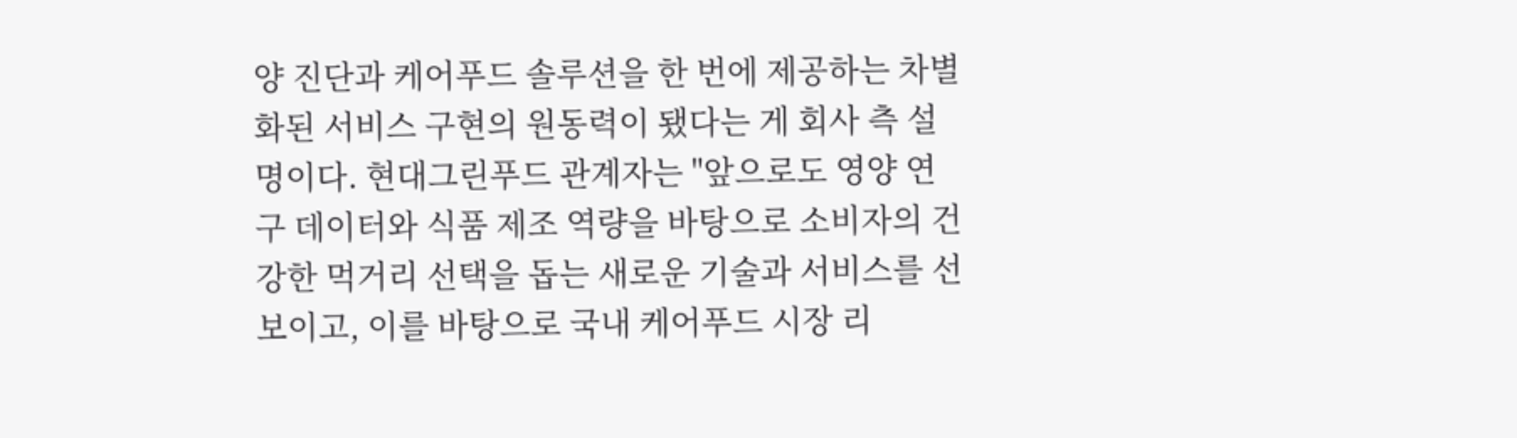양 진단과 케어푸드 솔루션을 한 번에 제공하는 차별화된 서비스 구현의 원동력이 됐다는 게 회사 측 설명이다. 현대그린푸드 관계자는 "앞으로도 영양 연구 데이터와 식품 제조 역량을 바탕으로 소비자의 건강한 먹거리 선택을 돕는 새로운 기술과 서비스를 선보이고, 이를 바탕으로 국내 케어푸드 시장 리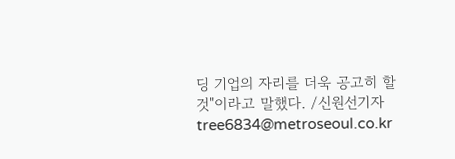딩 기업의 자리를 더욱 공고히 할 것"이라고 말했다. /신원선기자 tree6834@metroseoul.co.kr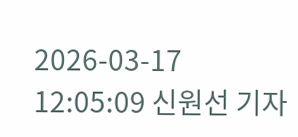2026-03-17 12:05:09 신원선 기자